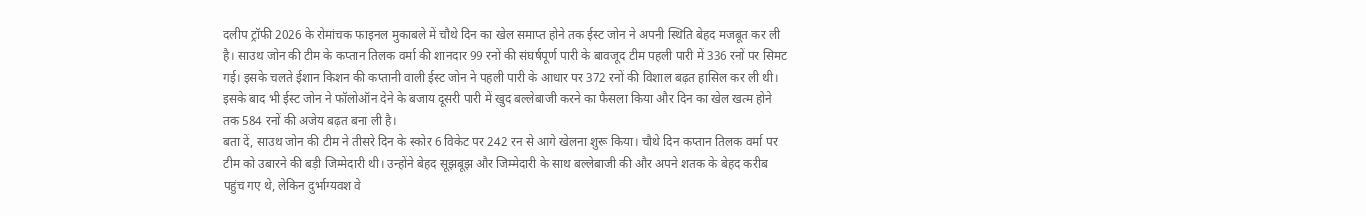दलीप ट्रॉफी 2026 के रोमांचक फाइनल मुकाबले में चौथे दिन का खेल समाप्त होने तक ईस्ट जोन ने अपनी स्थिति बेहद मजबूत कर ली है। साउथ जोन की टीम के कप्तान तिलक वर्मा की शानदार 99 रनों की संघर्षपूर्ण पारी के बावजूद टीम पहली पारी में 336 रनों पर सिमट गई। इसके चलते ईशान किशन की कप्तानी वाली ईस्ट जोन ने पहली पारी के आधार पर 372 रनों की विशाल बढ़त हासिल कर ली थी। इसके बाद भी ईस्ट जोन ने फॉलोऑन देने के बजाय दूसरी पारी में खुद बल्लेबाजी करने का फैसला किया और दिन का खेल खत्म होने तक 584 रनों की अजेय बढ़त बना ली है।
बता दें, साउथ जोन की टीम ने तीसरे दिन के स्कोर 6 विकेट पर 242 रन से आगे खेलना शुरू किया। चौथे दिन कप्तान तिलक वर्मा पर टीम को उबारने की बड़ी जिम्मेदारी थी। उन्होंने बेहद सूझबूझ और जिम्मेदारी के साथ बल्लेबाजी की और अपने शतक के बेहद करीब पहुंच गए थे, लेकिन दुर्भाग्यवश वे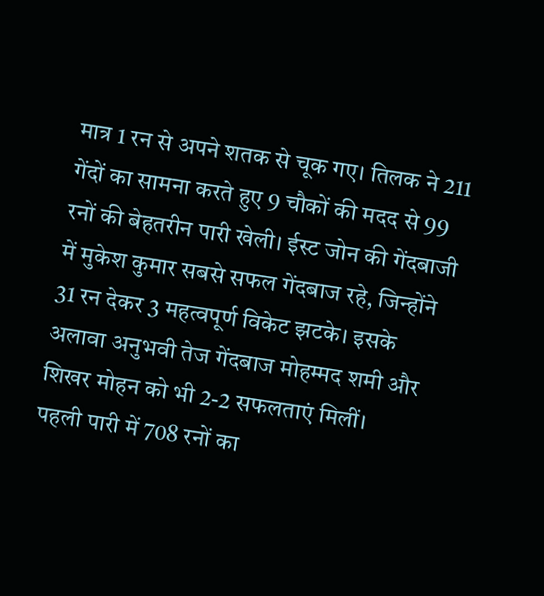मात्र 1 रन से अपने शतक से चूक गए। तिलक ने 211 गेंदों का सामना करते हुए 9 चौकों की मदद से 99 रनों की बेहतरीन पारी खेली। ईस्ट जोन की गेंदबाजी में मुकेश कुमार सबसे सफल गेंदबाज रहे, जिन्होंने 31 रन देकर 3 महत्वपूर्ण विकेट झटके। इसके अलावा अनुभवी तेज गेंदबाज मोहम्मद शमी और शिखर मोहन को भी 2-2 सफलताएं मिलीं।
पहली पारी में 708 रनों का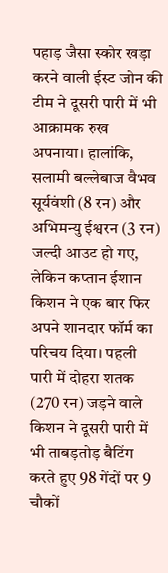पहाड़ जैसा स्कोर खड़ा करने वाली ईस्ट जोन की टीम ने दूसरी पारी में भी आक्रामक रुख अपनाया। हालांकि, सलामी बल्लेबाज वैभव सूर्यवंशी (8 रन) और अभिमन्यु ईश्वरन (3 रन) जल्दी आउट हो गए, लेकिन कप्तान ईशान किशन ने एक बार फिर अपने शानदार फॉर्म का परिचय दिया। पहली पारी में दोहरा शतक (270 रन) जड़ने वाले किशन ने दूसरी पारी में भी ताबड़तोड़ बैटिंग करते हुए 98 गेंदों पर 9 चौकों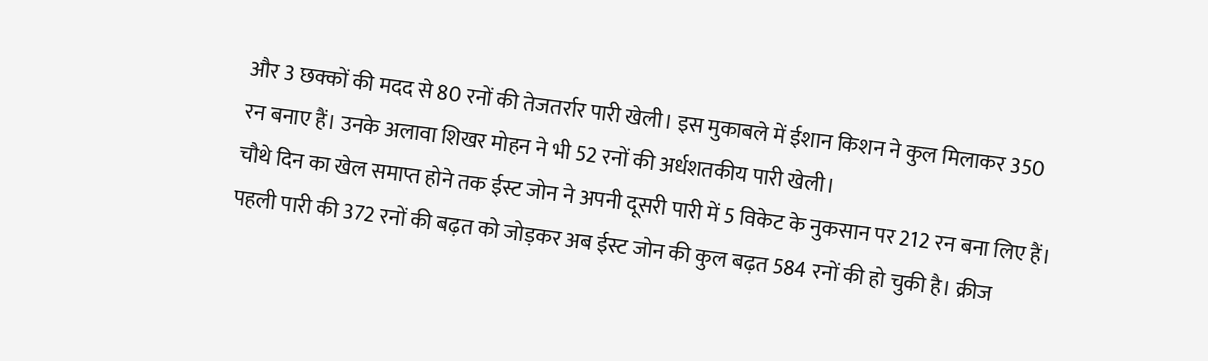और 3 छक्कों की मदद से 80 रनों की तेजतर्रार पारी खेली। इस मुकाबले में ईशान किशन ने कुल मिलाकर 350 रन बनाए हैं। उनके अलावा शिखर मोहन ने भी 52 रनों की अर्धशतकीय पारी खेली।
चौथे दिन का खेल समाप्त होने तक ईस्ट जोन ने अपनी दूसरी पारी में 5 विकेट के नुकसान पर 212 रन बना लिए हैं। पहली पारी की 372 रनों की बढ़त को जोड़कर अब ईस्ट जोन की कुल बढ़त 584 रनों की हो चुकी है। क्रीज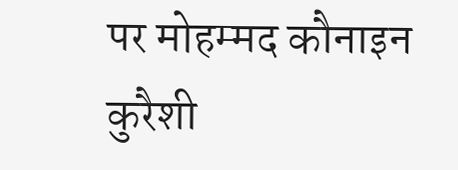पर मोहम्मद कौनाइन कुरैशी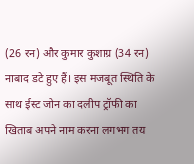(26 रन) और कुमार कुशाग्र (34 रन) नाबाद डटे हुए हैं। इस मजबूत स्थिति के साथ ईस्ट जोन का दलीप ट्रॉफी का खिताब अपने नाम करना लगभग तय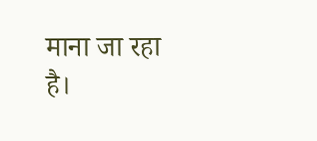माना जा रहा है।